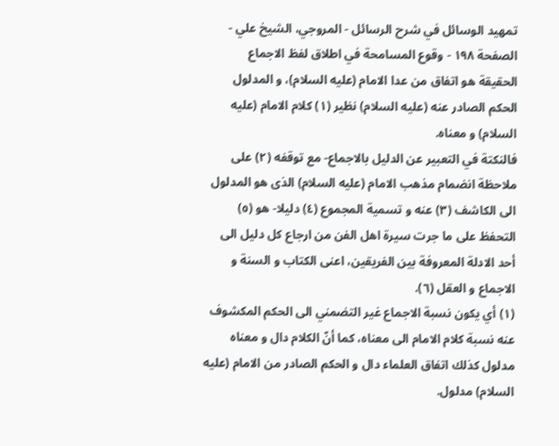تمهيد الوسائل في شرح الرسائل - المروجي، الشيخ علي - الصفحة ١٩٨ - وقوع المسامحة في اطلاق لفظ الاجماع
الحقيقة هو اتفاق من عدا الامام (عليه السلام)، و المدلول الحكم الصادر عنه (عليه السلام) نظير (١) كلام الامام (عليه السلام) و معناه.
فالنكتة في التعبير عن الدليل بالاجماع- مع توقفه (٢) على ملاحظة انضمام مذهب الامام (عليه السلام) الذى هو المدلول الى الكاشف (٣) عنه و تسمية المجموع (٤) دليلا- هو (٥) التحفظ على ما جرت سيرة اهل الفن من ارجاع كل دليل الى أحد الادلة المعروفة بين الفريقين، اعنى الكتاب و السنة و الاجماع و العقل (٦).
(١) أي يكون نسبة الاجماع غير التضمني الى الحكم المكشوف عنه نسبة كلام الامام الى معناه، كما أنّ الكلام دال و معناه مدلول كذلك اتفاق العلماء دال و الحكم الصادر من الامام (عليه السلام) مدلول.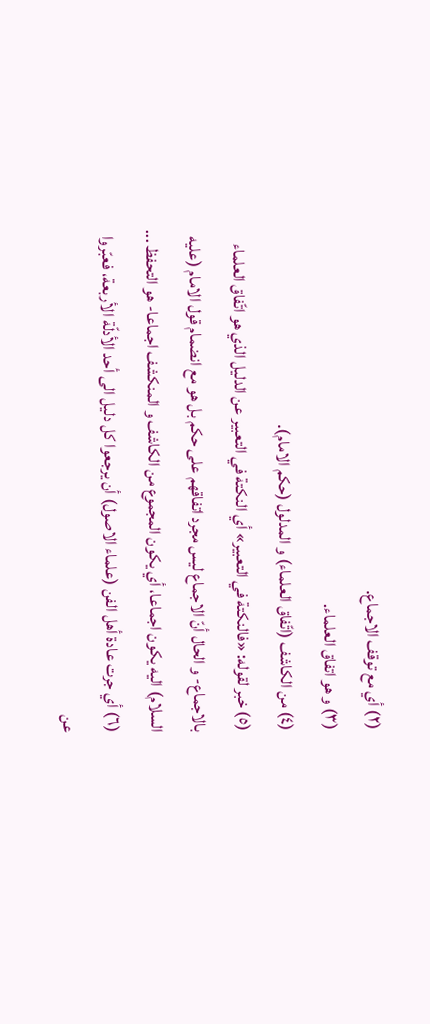(٢) أي مع توقف الاجماع.
(٣) و هو اتفاق العلماء.
(٤) من الكاشف (اتّفاق العلماء) و المدلول (حكم الامام).
(٥) خبر لقوله: «فالنكتة في التعبير» أي النكتة في التعبير عن الدليل الذي هو اتّفاق العلماء بالاجماع- و الحال أنّ الاجماع ليس مجرد اتفاقهم على حكم بل هو مع انضمام قول الامام (عليه السلام) اليه يكون اجماعا، أي يكون المجموع من الكاشف و المنكشف اجماعا- هو التحفظ ...
(٦) أي جرت عادة أهل الفن (علماء الاصول) أن يرجعوا كل دليل الى أحد الأدلّة الأربعة، فعبّروا عن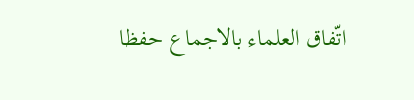اتّفاق العلماء بالاجماع حفظا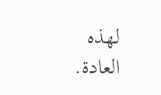لهذه العادة.